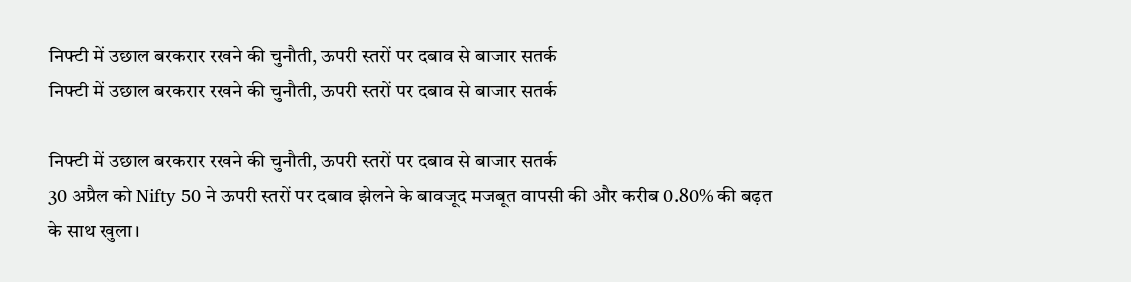निफ्टी में उछाल बरकरार रखने की चुनौती, ऊपरी स्तरों पर दबाव से बाजार सतर्क
निफ्टी में उछाल बरकरार रखने की चुनौती, ऊपरी स्तरों पर दबाव से बाजार सतर्क

निफ्टी में उछाल बरकरार रखने की चुनौती, ऊपरी स्तरों पर दबाव से बाजार सतर्क
30 अप्रैल को Nifty 50 ने ऊपरी स्तरों पर दबाव झेलने के बावजूद मजबूत वापसी की और करीब 0.80% की बढ़त के साथ खुला।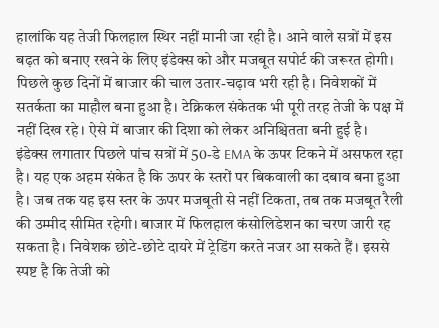हालांकि यह तेजी फिलहाल स्थिर नहीं मानी जा रही है। आने वाले सत्रों में इस बढ़त को बनाए रखने के लिए इंडेक्स को और मजबूत सपोर्ट की जरूरत होगी। पिछले कुछ दिनों में बाजार की चाल उतार-चढ़ाव भरी रही है। निवेशकों में सतर्कता का माहौल बना हुआ है। टेक्निकल संकेतक भी पूरी तरह तेजी के पक्ष में नहीं दिख रहे। ऐसे में बाजार की दिशा को लेकर अनिश्चितता बनी हुई है।
इंडेक्स लगातार पिछले पांच सत्रों में 50-डे EMA के ऊपर टिकने में असफल रहा है। यह एक अहम संकेत है कि ऊपर के स्तरों पर बिकवाली का दबाव बना हुआ है। जब तक यह इस स्तर के ऊपर मजबूती से नहीं टिकता, तब तक मजबूत रैली की उम्मीद सीमित रहेगी। बाजार में फिलहाल कंसोलिडेशन का चरण जारी रह सकता है। निवेशक छोटे-छोटे दायरे में ट्रेडिंग करते नजर आ सकते हैं। इससे स्पष्ट है कि तेजी को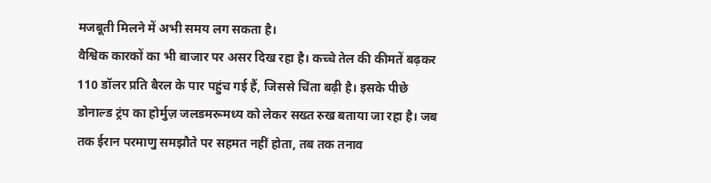मजबूती मिलने में अभी समय लग सकता है।
वैश्विक कारकों का भी बाजार पर असर दिख रहा है। कच्चे तेल की कीमतें बढ़कर 110 डॉलर प्रति बैरल के पार पहुंच गई हैं, जिससे चिंता बढ़ी है। इसके पीछे डोनाल्ड ट्रंप का होर्मुज़ जलडमरूमध्य को लेकर सख्त रुख बताया जा रहा है। जब तक ईरान परमाणु समझौते पर सहमत नहीं होता, तब तक तनाव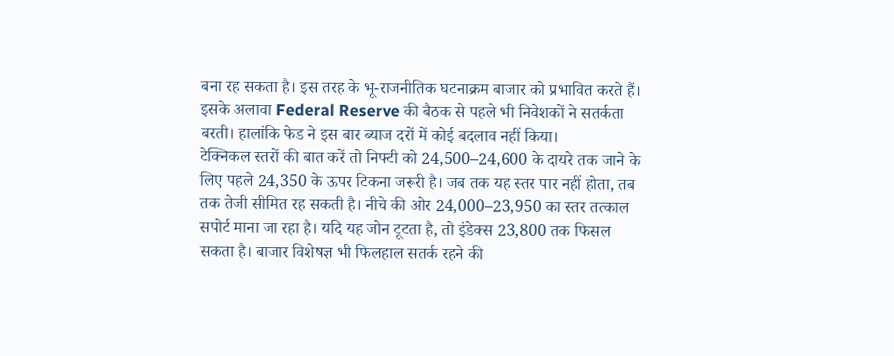बना रह सकता है। इस तरह के भू-राजनीतिक घटनाक्रम बाजार को प्रभावित करते हैं। इसके अलावा Federal Reserve की बैठक से पहले भी निवेशकों ने सतर्कता बरती। हालांकि फेड ने इस बार ब्याज दरों में कोई बदलाव नहीं किया।
टेक्निकल स्तरों की बात करें तो निफ्टी को 24,500–24,600 के दायरे तक जाने के लिए पहले 24,350 के ऊपर टिकना जरूरी है। जब तक यह स्तर पार नहीं होता, तब तक तेजी सीमित रह सकती है। नीचे की ओर 24,000–23,950 का स्तर तत्काल सपोर्ट माना जा रहा है। यदि यह जोन टूटता है, तो इंडेक्स 23,800 तक फिसल सकता है। बाजार विशेषज्ञ भी फिलहाल सतर्क रहने की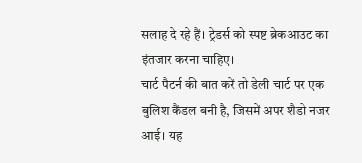सलाह दे रहे हैं। ट्रेडर्स को स्पष्ट ब्रेकआउट का इंतजार करना चाहिए।
चार्ट पैटर्न की बात करें तो डेली चार्ट पर एक बुलिश कैंडल बनी है, जिसमें अपर शैडो नजर आई। यह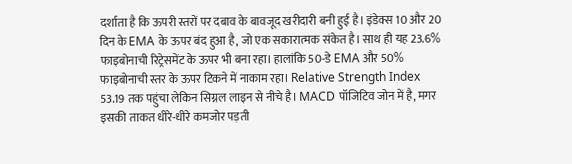दर्शाता है कि ऊपरी स्तरों पर दबाव के बावजूद खरीदारी बनी हुई है। इंडेक्स 10 और 20 दिन के EMA के ऊपर बंद हुआ है, जो एक सकारात्मक संकेत है। साथ ही यह 23.6% फाइबोनाची रिट्रेसमेंट के ऊपर भी बना रहा। हालांकि 50-डे EMA और 50% फाइबोनाची स्तर के ऊपर टिकने में नाकाम रहा। Relative Strength Index 53.19 तक पहुंचा लेकिन सिग्नल लाइन से नीचे है। MACD पॉजिटिव जोन में है, मगर इसकी ताकत धीरे-धीरे कमजोर पड़ती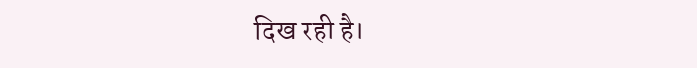दिख रही है।